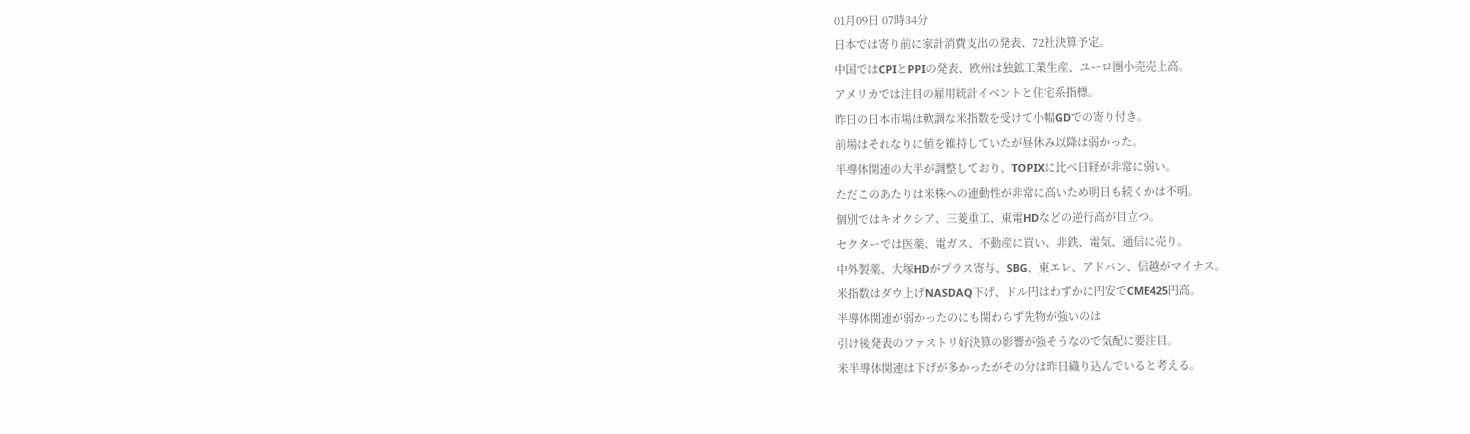01月09日 07時34分
日本では寄り前に家計消費支出の発表、72社決算予定。
中国ではCPIとPPIの発表、欧州は独鉱工業生産、ユーロ圏小売売上高。
アメリカでは注目の雇用統計イベントと住宅系指標。
昨日の日本市場は軟調な米指数を受けて小幅GDでの寄り付き。
前場はそれなりに値を維持していたが昼休み以降は弱かった。
半導体関連の大半が調整しており、TOPIXに比べ日経が非常に弱い。
ただこのあたりは米株への連動性が非常に高いため明日も続くかは不明。
個別ではキオクシア、三菱重工、東電HDなどの逆行高が目立つ。
セクターでは医薬、電ガス、不動産に買い、非鉄、電気、通信に売り。
中外製薬、大塚HDがプラス寄与、SBG、東エレ、アドバン、信越がマイナス。
米指数はダウ上げNASDAQ下げ、ドル円はわずかに円安でCME425円高。
半導体関連が弱かったのにも関わらず先物が強いのは
引け後発表のファストリ好決算の影響が強そうなので気配に要注目。
米半導体関連は下げが多かったがその分は昨日織り込んでいると考える。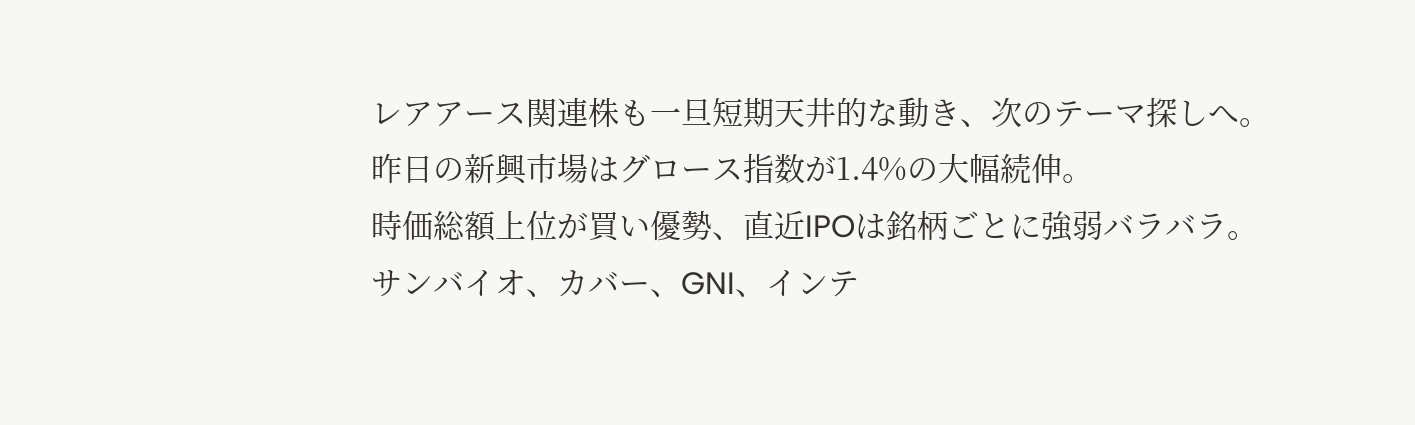レアアース関連株も一旦短期天井的な動き、次のテーマ探しへ。
昨日の新興市場はグロース指数が1.4%の大幅続伸。
時価総額上位が買い優勢、直近IPOは銘柄ごとに強弱バラバラ。
サンバイオ、カバー、GNI、インテ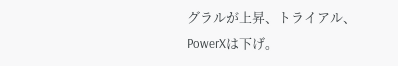グラルが上昇、トライアル、PowerXは下げ。